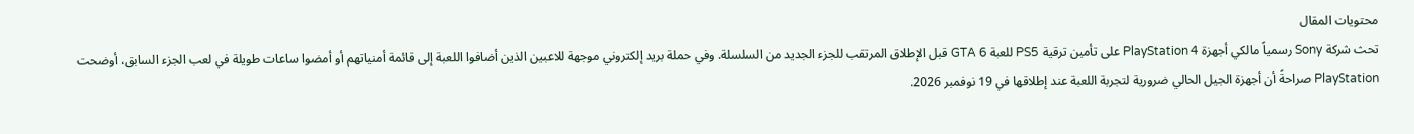محتويات المقال
تحث شركة Sony رسمياً مالكي أجهزة PlayStation 4 على تأمين ترقية PS5 للعبة GTA 6 قبل الإطلاق المرتقب للجزء الجديد من السلسلة. وفي حملة بريد إلكتروني موجهة للاعبين الذين أضافوا اللعبة إلى قائمة أمنياتهم أو أمضوا ساعات طويلة في لعب الجزء السابق، أوضحت PlayStation صراحةً أن أجهزة الجيل الحالي ضرورية لتجربة اللعبة عند إطلاقها في 19 نوفمبر 2026.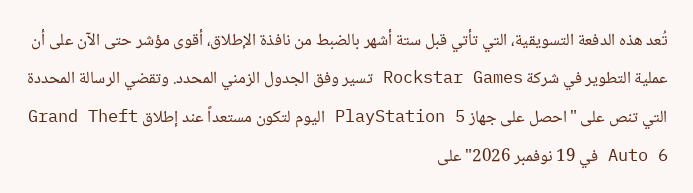تُعد هذه الدفعة التسويقية، التي تأتي قبل ستة أشهر بالضبط من نافذة الإطلاق، أقوى مؤشر حتى الآن على أن عملية التطوير في شركة Rockstar Games تسير وفق الجدول الزمني المحدد. وتقضي الرسالة المحددة التي تنص على "احصل على جهاز PlayStation 5 اليوم لتكون مستعداً عند إطلاق Grand Theft Auto 6 في 19 نوفمبر 2026" على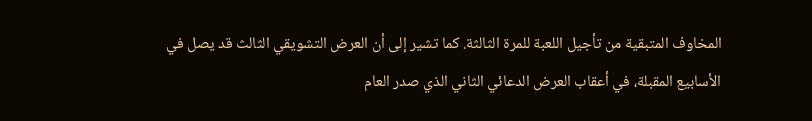المخاوف المتبقية من تأجيل اللعبة للمرة الثالثة. كما تشير إلى أن العرض التشويقي الثالث قد يصل في الأسابيع المقبلة، في أعقاب العرض الدعائي الثاني الذي صدر العام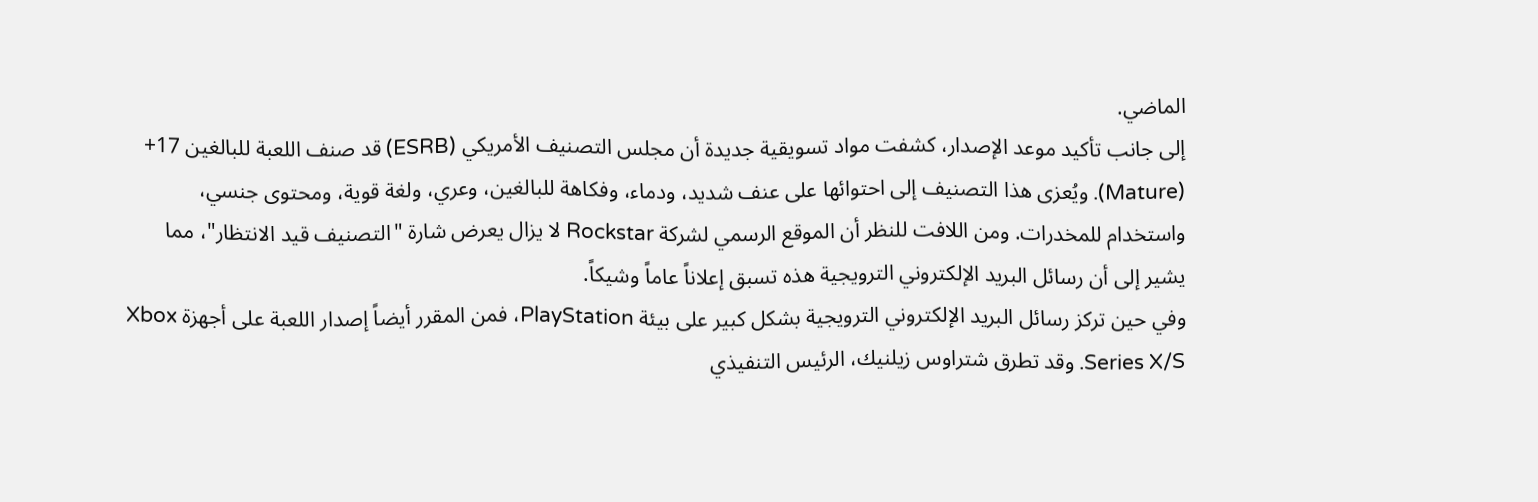الماضي.
إلى جانب تأكيد موعد الإصدار، كشفت مواد تسويقية جديدة أن مجلس التصنيف الأمريكي (ESRB) قد صنف اللعبة للبالغين 17+ (Mature). ويُعزى هذا التصنيف إلى احتوائها على عنف شديد، ودماء، وفكاهة للبالغين، وعري، ولغة قوية، ومحتوى جنسي، واستخدام للمخدرات. ومن اللافت للنظر أن الموقع الرسمي لشركة Rockstar لا يزال يعرض شارة "التصنيف قيد الانتظار"، مما يشير إلى أن رسائل البريد الإلكتروني الترويجية هذه تسبق إعلاناً عاماً وشيكاً.
وفي حين تركز رسائل البريد الإلكتروني الترويجية بشكل كبير على بيئة PlayStation، فمن المقرر أيضاً إصدار اللعبة على أجهزة Xbox Series X/S. وقد تطرق شتراوس زيلنيك، الرئيس التنفيذي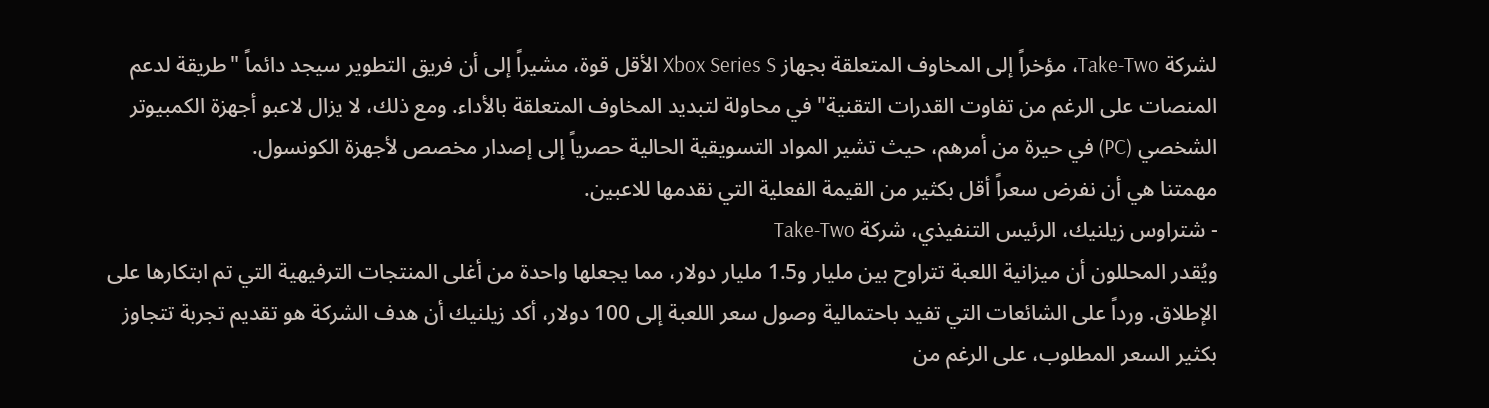لشركة Take-Two، مؤخراً إلى المخاوف المتعلقة بجهاز Xbox Series S الأقل قوة، مشيراً إلى أن فريق التطوير سيجد دائماً "طريقة لدعم المنصات على الرغم من تفاوت القدرات التقنية" في محاولة لتبديد المخاوف المتعلقة بالأداء. ومع ذلك، لا يزال لاعبو أجهزة الكمبيوتر الشخصي (PC) في حيرة من أمرهم، حيث تشير المواد التسويقية الحالية حصرياً إلى إصدار مخصص لأجهزة الكونسول.
مهمتنا هي أن نفرض سعراً أقل بكثير من القيمة الفعلية التي نقدمها للاعبين.
- شتراوس زيلنيك، الرئيس التنفيذي، شركة Take-Two
ويُقدر المحللون أن ميزانية اللعبة تتراوح بين مليار و1.5 مليار دولار، مما يجعلها واحدة من أغلى المنتجات الترفيهية التي تم ابتكارها على الإطلاق. ورداً على الشائعات التي تفيد باحتمالية وصول سعر اللعبة إلى 100 دولار، أكد زيلنيك أن هدف الشركة هو تقديم تجربة تتجاوز بكثير السعر المطلوب، على الرغم من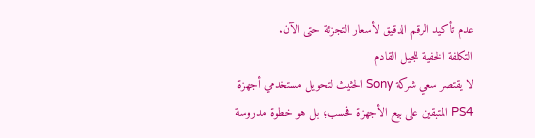عدم تأكيد الرقم الدقيق لأسعار التجزئة حتى الآن.
التكلفة الخفية للجيل القادم
لا يقتصر سعي شركة Sony الحثيث لتحويل مستخدمي أجهزة PS4 المتبقين على بيع الأجهزة فحسب؛ بل هو خطوة مدروسة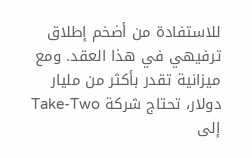للاستفادة من أضخم إطلاق ترفيهي في هذا العقد. ومع ميزانية تقدر بأكثر من مليار دولار، تحتاج شركة Take-Two إلى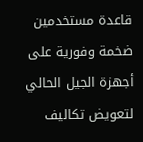قاعدة مستخدمين ضخمة وفورية على أجهزة الجيل الحالي لتعويض تكاليف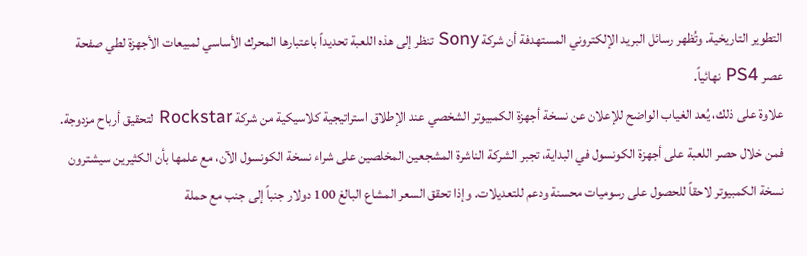التطوير التاريخية. وتُظهر رسائل البريد الإلكتروني المستهدفة أن شركة Sony تنظر إلى هذه اللعبة تحديداً باعتبارها المحرك الأساسي لمبيعات الأجهزة لطي صفحة عصر PS4 نهائياً.
علاوة على ذلك، يُعد الغياب الواضح للإعلان عن نسخة أجهزة الكمبيوتر الشخصي عند الإطلاق استراتيجية كلاسيكية من شركة Rockstar لتحقيق أرباح مزدوجة. فمن خلال حصر اللعبة على أجهزة الكونسول في البداية، تجبر الشركة الناشرة المشجعين المخلصين على شراء نسخة الكونسول الآن، مع علمها بأن الكثيرين سيشترون نسخة الكمبيوتر لاحقاً للحصول على رسوميات محسنة ودعم للتعديلات. وإذا تحقق السعر المشاع البالغ 100 دولار جنباً إلى جنب مع حملة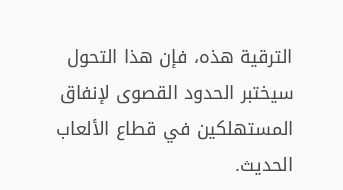الترقية هذه، فإن هذا التحول سيختبر الحدود القصوى لإنفاق المستهلكين في قطاع الألعاب الحديث.